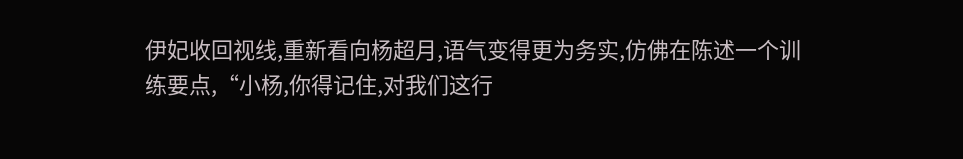伊妃收回视线,重新看向杨超月,语气变得更为务实,仿佛在陈述一个训练要点,“小杨,你得记住,对我们这行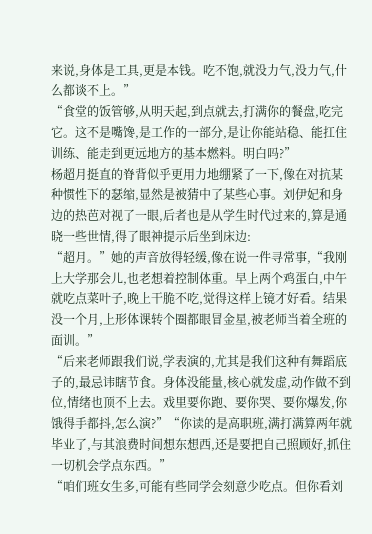来说,身体是工具,更是本钱。吃不饱,就没力气,没力气,什么都谈不上。”
“食堂的饭管够,从明天起,到点就去,打满你的餐盘,吃完它。这不是嘴馋,是工作的一部分,是让你能站稳、能扛住训练、能走到更远地方的基本燃料。明白吗?”
杨超月挺直的脊背似乎更用力地绷紧了一下,像在对抗某种惯性下的瑟缩,显然是被猜中了某些心事。刘伊妃和身边的热芭对视了一眼,后者也是从学生时代过来的,算是通晓一些世情,得了眼神提示后坐到床边:
“超月。”她的声音放得轻缓,像在说一件寻常事,“我刚上大学那会儿,也老想着控制体重。早上两个鸡蛋白,中午就吃点菜叶子,晚上干脆不吃,觉得这样上镜才好看。结果没一个月,上形体课转个圈都眼冒金星,被老师当着全班的面训。”
“后来老师跟我们说,学表演的,尤其是我们这种有舞蹈底子的,最忌讳瞎节食。身体没能量,核心就发虚,动作做不到位,情绪也顶不上去。戏里要你跑、要你哭、要你爆发,你饿得手都抖,怎么演?”“你读的是高职班,满打满算两年就毕业了,与其浪费时间想东想西,还是要把自己照顾好,抓住一切机会学点东西。”
“咱们班女生多,可能有些同学会刻意少吃点。但你看刘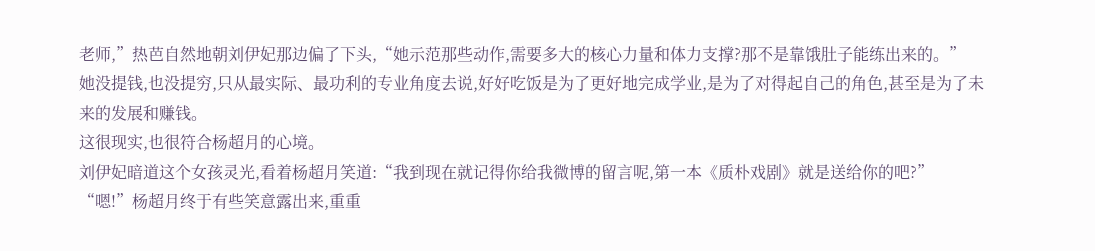老师,”热芭自然地朝刘伊妃那边偏了下头,“她示范那些动作,需要多大的核心力量和体力支撑?那不是靠饿肚子能练出来的。”
她没提钱,也没提穷,只从最实际、最功利的专业角度去说,好好吃饭是为了更好地完成学业,是为了对得起自己的角色,甚至是为了未来的发展和赚钱。
这很现实,也很符合杨超月的心境。
刘伊妃暗道这个女孩灵光,看着杨超月笑道:“我到现在就记得你给我微博的留言呢,第一本《质朴戏剧》就是送给你的吧?”
“嗯!”杨超月终于有些笑意露出来,重重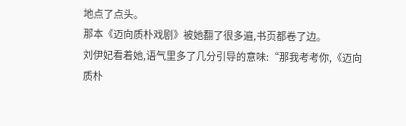地点了点头。
那本《迈向质朴戏剧》被她翻了很多遍,书页都卷了边。
刘伊妃看着她,语气里多了几分引导的意味:“那我考考你,《迈向质朴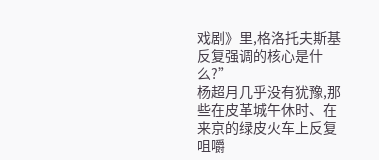戏剧》里,格洛托夫斯基反复强调的核心是什么?”
杨超月几乎没有犹豫,那些在皮革城午休时、在来京的绿皮火车上反复咀嚼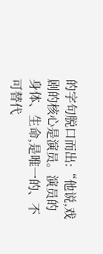的字句脱口而出:“他说,戏剧的核心是演员。演员的身体、生命,是唯一的、不可替代